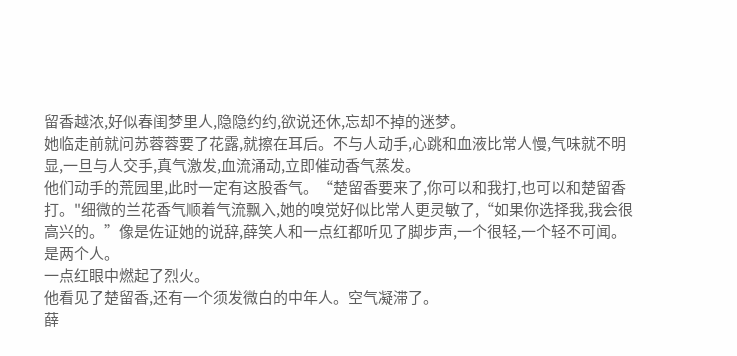留香越浓,好似春闺梦里人,隐隐约约,欲说还休,忘却不掉的迷梦。
她临走前就问苏蓉蓉要了花露,就擦在耳后。不与人动手,心跳和血液比常人慢,气味就不明显,一旦与人交手,真气激发,血流涌动,立即催动香气蒸发。
他们动手的荒园里,此时一定有这股香气。“楚留香要来了,你可以和我打,也可以和楚留香打。"细微的兰花香气顺着气流飘入,她的嗅觉好似比常人更灵敏了,“如果你选择我,我会很高兴的。”像是佐证她的说辞,薛笑人和一点红都听见了脚步声,一个很轻,一个轻不可闻。
是两个人。
一点红眼中燃起了烈火。
他看见了楚留香,还有一个须发微白的中年人。空气凝滞了。
薛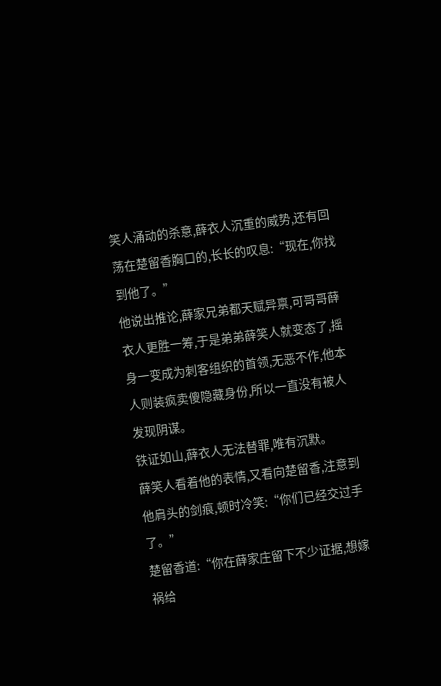笑人涌动的杀意,薛衣人沉重的威势,还有回荡在楚留香胸口的,长长的叹息:“现在,你找到他了。”
他说出推论,薛家兄弟都天赋异禀,可哥哥薛衣人更胜一筹,于是弟弟薛笑人就变态了,摇身一变成为刺客组织的首领,无恶不作,他本人则装疯卖傻隐藏身份,所以一直没有被人发现阴谋。
铁证如山,薛衣人无法替罪,唯有沉默。
薛笑人看着他的表情,又看向楚留香,注意到他肩头的剑痕,顿时冷笑:“你们已经交过手了。”
楚留香道:“你在薛家庄留下不少证据,想嫁祸给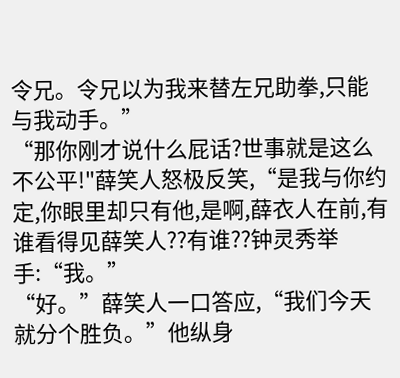令兄。令兄以为我来替左兄助拳,只能与我动手。”
“那你刚才说什么屁话?世事就是这么不公平!"薛笑人怒极反笑,“是我与你约定,你眼里却只有他,是啊,薛衣人在前,有谁看得见薛笑人??有谁??钟灵秀举手:“我。”
“好。”薛笑人一口答应,“我们今天就分个胜负。”他纵身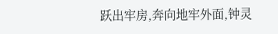跃出牢房,奔向地牢外面,钟灵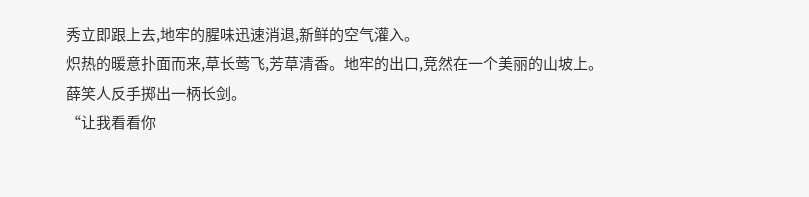秀立即跟上去,地牢的腥味迅速消退,新鲜的空气灌入。
炽热的暖意扑面而来,草长莺飞,芳草清香。地牢的出口,竞然在一个美丽的山坡上。
薛笑人反手掷出一柄长剑。
“让我看看你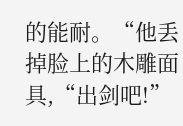的能耐。“他丢掉脸上的木雕面具,“出剑吧!”